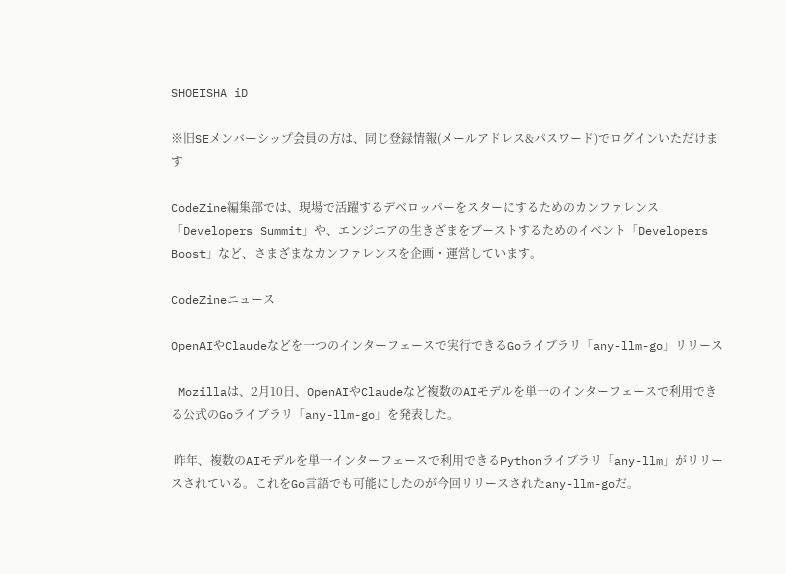SHOEISHA iD

※旧SEメンバーシップ会員の方は、同じ登録情報(メールアドレス&パスワード)でログインいただけます

CodeZine編集部では、現場で活躍するデベロッパーをスターにするためのカンファレンス「Developers Summit」や、エンジニアの生きざまをブーストするためのイベント「Developers Boost」など、さまざまなカンファレンスを企画・運営しています。

CodeZineニュース

OpenAIやClaudeなどを一つのインターフェースで実行できるGoライブラリ「any-llm-go」リリース

 Mozillaは、2月10日、OpenAIやClaudeなど複数のAIモデルを単一のインターフェースで利用できる公式のGoライブラリ「any-llm-go」を発表した。

 昨年、複数のAIモデルを単一インターフェースで利用できるPythonライブラリ「any-llm」がリリースされている。これをGo言語でも可能にしたのが今回リリースされたany-llm-goだ。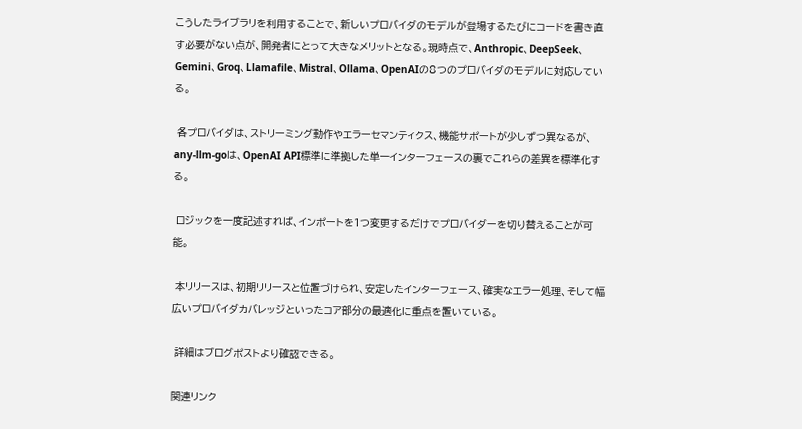こうしたライブラリを利用することで、新しいプロバイダのモデルが登場するたびにコードを書き直す必要がない点が、開発者にとって大きなメリットとなる。現時点で、Anthropic、DeepSeek、Gemini、Groq、Llamafile、Mistral、Ollama、OpenAIの8つのプロバイダのモデルに対応している。

 各プロバイダは、ストリーミング動作やエラーセマンティクス、機能サポートが少しずつ異なるが、any-llm-goは、OpenAI API標準に準拠した単一インターフェースの裏でこれらの差異を標準化する。

 ロジックを一度記述すれば、インポートを1つ変更するだけでプロバイダーを切り替えることが可能。

 本リリースは、初期リリースと位置づけられ、安定したインターフェース、確実なエラー処理、そして幅広いプロバイダカバレッジといったコア部分の最適化に重点を置いている。

 詳細はブログポストより確認できる。

関連リンク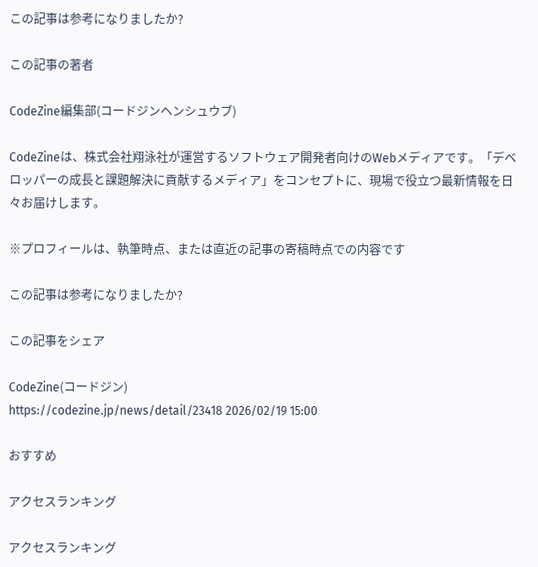この記事は参考になりましたか?

この記事の著者

CodeZine編集部(コードジンヘンシュウブ)

CodeZineは、株式会社翔泳社が運営するソフトウェア開発者向けのWebメディアです。「デベロッパーの成長と課題解決に貢献するメディア」をコンセプトに、現場で役立つ最新情報を日々お届けします。

※プロフィールは、執筆時点、または直近の記事の寄稿時点での内容です

この記事は参考になりましたか?

この記事をシェア

CodeZine(コードジン)
https://codezine.jp/news/detail/23418 2026/02/19 15:00

おすすめ

アクセスランキング

アクセスランキング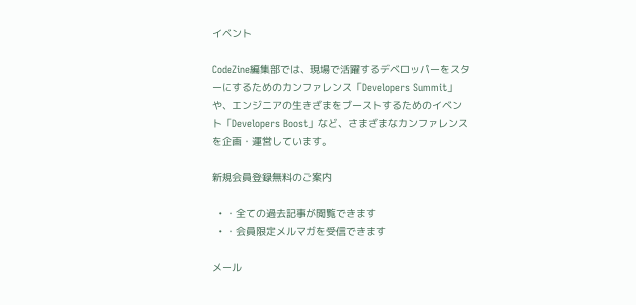イベント

CodeZine編集部では、現場で活躍するデベロッパーをスターにするためのカンファレンス「Developers Summit」や、エンジニアの生きざまをブーストするためのイベント「Developers Boost」など、さまざまなカンファレンスを企画・運営しています。

新規会員登録無料のご案内

  • ・全ての過去記事が閲覧できます
  • ・会員限定メルマガを受信できます

メール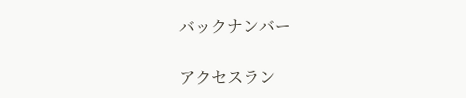バックナンバー

アクセスラン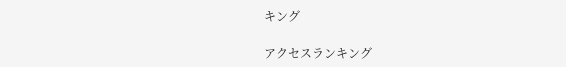キング

アクセスランキング